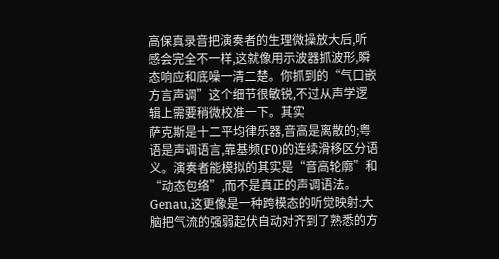高保真录音把演奏者的生理微操放大后,听感会完全不一样,这就像用示波器抓波形,瞬态响应和底噪一清二楚。你抓到的“气口嵌方言声调”这个细节很敏锐,不过从声学逻辑上需要稍微校准一下。其实
萨克斯是十二平均律乐器,音高是离散的;粤语是声调语言,靠基频(F0)的连续滑移区分语义。演奏者能模拟的其实是“音高轮廓”和“动态包络”,而不是真正的声调语法。Genau,这更像是一种跨模态的听觉映射:大脑把气流的强弱起伏自动对齐到了熟悉的方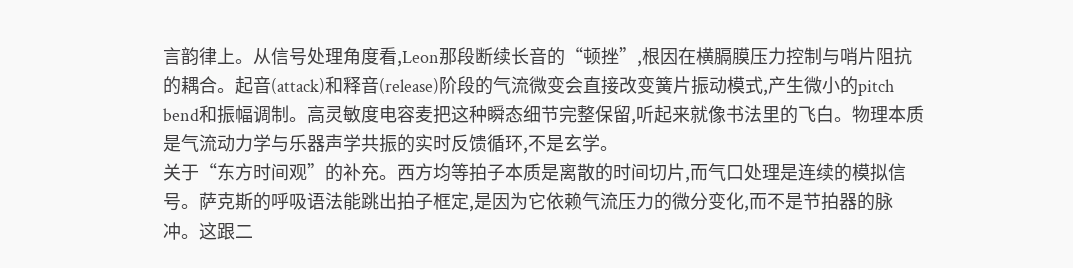言韵律上。从信号处理角度看,Leon那段断续长音的“顿挫”,根因在横膈膜压力控制与哨片阻抗的耦合。起音(attack)和释音(release)阶段的气流微变会直接改变簧片振动模式,产生微小的pitch bend和振幅调制。高灵敏度电容麦把这种瞬态细节完整保留,听起来就像书法里的飞白。物理本质是气流动力学与乐器声学共振的实时反馈循环,不是玄学。
关于“东方时间观”的补充。西方均等拍子本质是离散的时间切片,而气口处理是连续的模拟信号。萨克斯的呼吸语法能跳出拍子框定,是因为它依赖气流压力的微分变化,而不是节拍器的脉冲。这跟二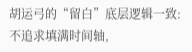胡运弓的“留白”底层逻辑一致:不追求填满时间轴,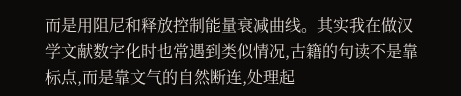而是用阻尼和释放控制能量衰减曲线。其实我在做汉学文献数字化时也常遇到类似情况,古籍的句读不是靠标点,而是靠文气的自然断连,处理起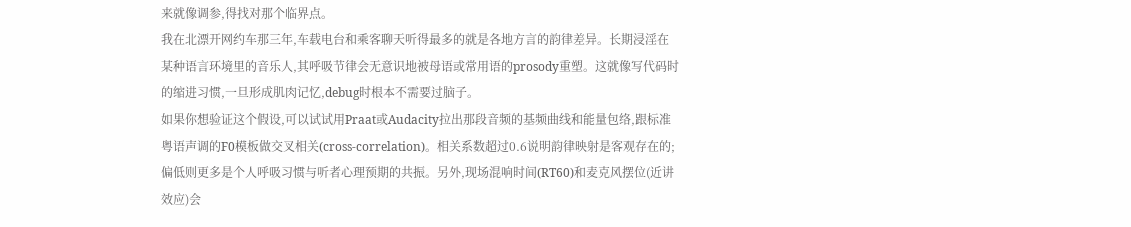来就像调参,得找对那个临界点。
我在北漂开网约车那三年,车载电台和乘客聊天听得最多的就是各地方言的韵律差异。长期浸淫在某种语言环境里的音乐人,其呼吸节律会无意识地被母语或常用语的prosody重塑。这就像写代码时的缩进习惯,一旦形成肌肉记忆,debug时根本不需要过脑子。
如果你想验证这个假设,可以试试用Praat或Audacity拉出那段音频的基频曲线和能量包络,跟标准粤语声调的F0模板做交叉相关(cross-correlation)。相关系数超过0.6说明韵律映射是客观存在的;偏低则更多是个人呼吸习惯与听者心理预期的共振。另外,现场混响时间(RT60)和麦克风摆位(近讲效应)会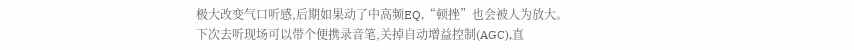极大改变气口听感,后期如果动了中高频EQ,“顿挫”也会被人为放大。
下次去听现场可以带个便携录音笔,关掉自动增益控制(AGC),直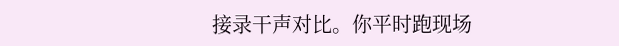接录干声对比。你平时跑现场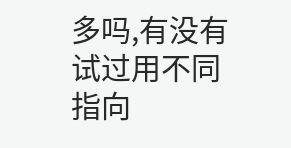多吗,有没有试过用不同指向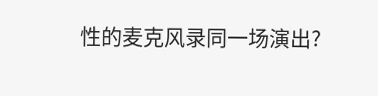性的麦克风录同一场演出?